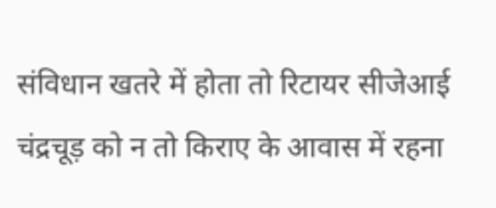संविधान खतरे में होता तो रिटायर सीजेआई चंद्रचूड़ को न तो किराए के आवास में रहना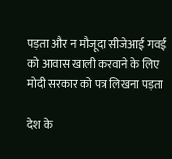पड़ता और न मौजूदा सीजेआई गवई को आवास खाली करवाने के लिए मोदी सरकार को पत्र लिखना पड़ता

देश के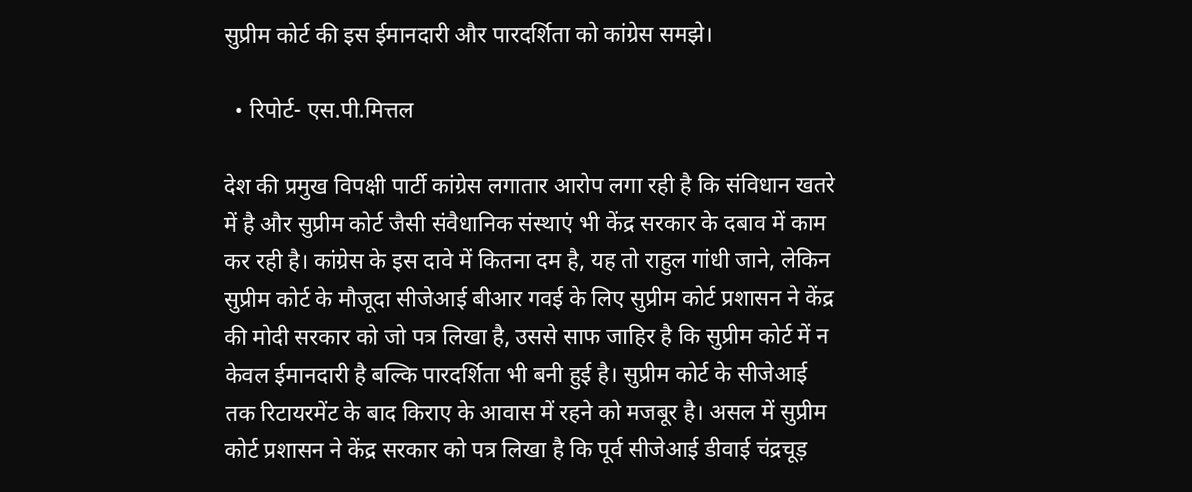सुप्रीम कोर्ट की इस ईमानदारी और पारदर्शिता को कांग्रेस समझे।

  • रिपोर्ट- एस.पी.मित्तल

देश की प्रमुख विपक्षी पार्टी कांग्रेस लगातार आरोप लगा रही है कि संविधान खतरे में है और सुप्रीम कोर्ट जैसी संवैधानिक संस्थाएं भी केंद्र सरकार के दबाव में काम कर रही है। कांग्रेस के इस दावे में कितना दम है, यह तो राहुल गांधी जाने, लेकिन सुप्रीम कोर्ट के मौजूदा सीजेआई बीआर गवई के लिए सुप्रीम कोर्ट प्रशासन ने केंद्र की मोदी सरकार को जो पत्र लिखा है, उससे साफ जाहिर है कि सुप्रीम कोर्ट में न केवल ईमानदारी है बल्कि पारदर्शिता भी बनी हुई है। सुप्रीम कोर्ट के सीजेआई तक रिटायरमेंट के बाद किराए के आवास में रहने को मजबूर है। असल में सुप्रीम कोर्ट प्रशासन ने केंद्र सरकार को पत्र लिखा है कि पूर्व सीजेआई डीवाई चंद्रचूड़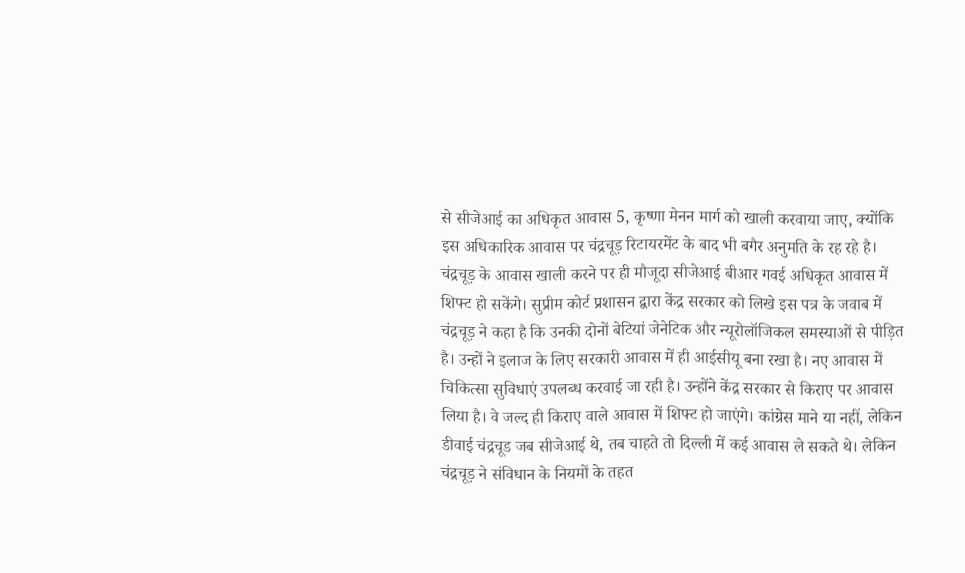से सीजेआई का अधिकृत आवास 5, कृष्णा मेनन मार्ग को खाली करवाया जाए, क्योंकि इस अधिकारिक आवास पर चंद्रचूड़ रिटायरमेंट के बाद भी बगैर अनुमति के रह रहे है। चंद्रचूड़ के आवास खाली करने पर ही मौजूदा सीजेआई बीआर गवई अधिकृत आवास में शिफ्ट हो सकेंगे। सुप्रीम कोर्ट प्रशासन द्वारा केंद्र सरकार को लिखे इस पत्र के जवाब में चंद्रचूड़ ने कहा है कि उनकी दोनों बेटियां जेनेटिक और न्यूरोलॉजिकल समस्याओं से पीड़ित है। उन्हों ने इलाज के लिए सरकारी आवास में ही आईसीयू बना रखा है। नए आवास में चिकित्सा सुविधाएं उपलब्ध करवाई जा रही है। उन्होंने केंद्र सरकार से किराए पर आवास लिया है। वे जल्द ही किराए वाले आवास में शिफ्ट हो जाएंगे। कांग्रेस माने या नहीं, लेकिन डीवाई चंद्रचूड जब सीजेआई थे, तब चाहते तो दिल्ली में कई आवास ले सकते थे। लेकिन चंद्रचूड़ ने संविधान के नियमों के तहत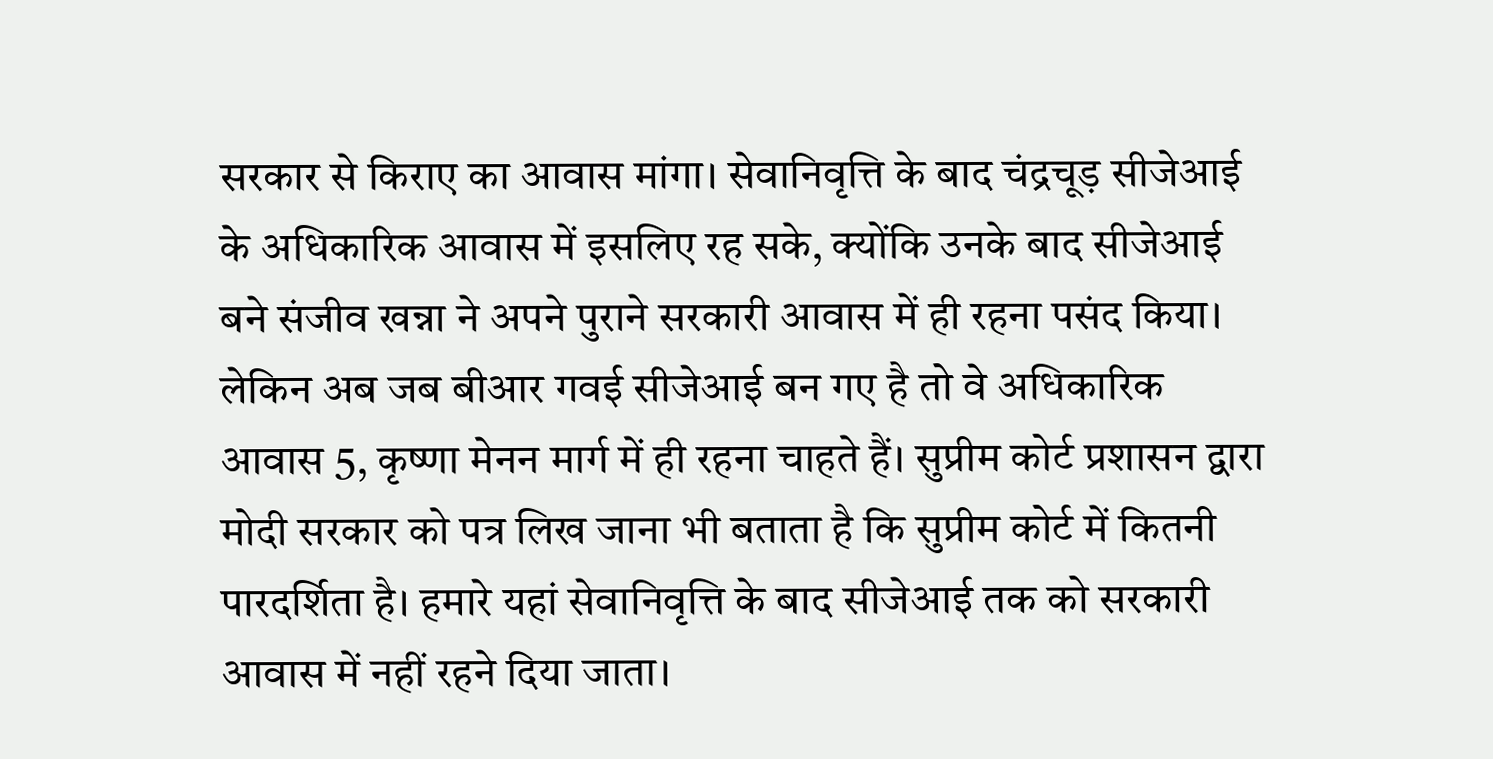सरकार से किराए का आवास मांगा। सेवानिवृत्ति के बाद चंद्रचूड़ सीजेआई के अधिकारिक आवास में इसलिए रह सके, क्योंकि उनके बाद सीजेआई बने संजीव खन्ना ने अपने पुराने सरकारी आवास में ही रहना पसंद किया। लेकिन अब जब बीआर गवई सीजेआई बन गए है तो वे अधिकारिक आवास 5, कृष्णा मेनन मार्ग में ही रहना चाहते हैं। सुप्रीम कोर्ट प्रशासन द्वारा मोदी सरकार को पत्र लिख जाना भी बताता है कि सुप्रीम कोर्ट में कितनी पारदर्शिता है। हमारे यहां सेवानिवृत्ति के बाद सीजेआई तक को सरकारी आवास में नहीं रहने दिया जाता।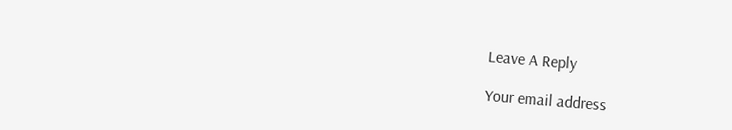Leave A Reply

Your email address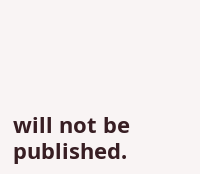will not be published.